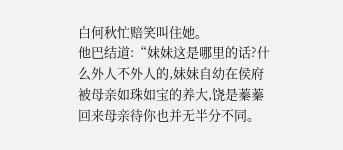白何秋忙赔笑叫住她。
他巴结道:“妹妹这是哪里的话?什么外人不外人的,妹妹自幼在侯府被母亲如珠如宝的养大,饶是蓁蓁回来母亲待你也并无半分不同。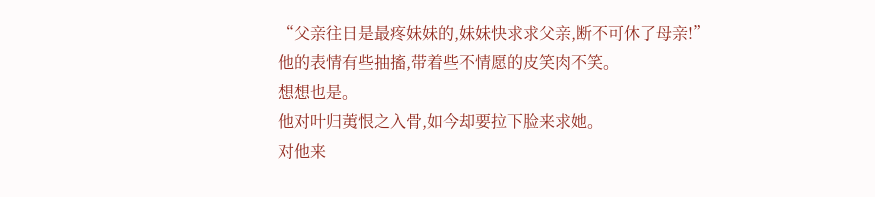“父亲往日是最疼妹妹的,妹妹快求求父亲,断不可休了母亲!”
他的表情有些抽搐,带着些不情愿的皮笑肉不笑。
想想也是。
他对叶归荑恨之入骨,如今却要拉下脸来求她。
对他来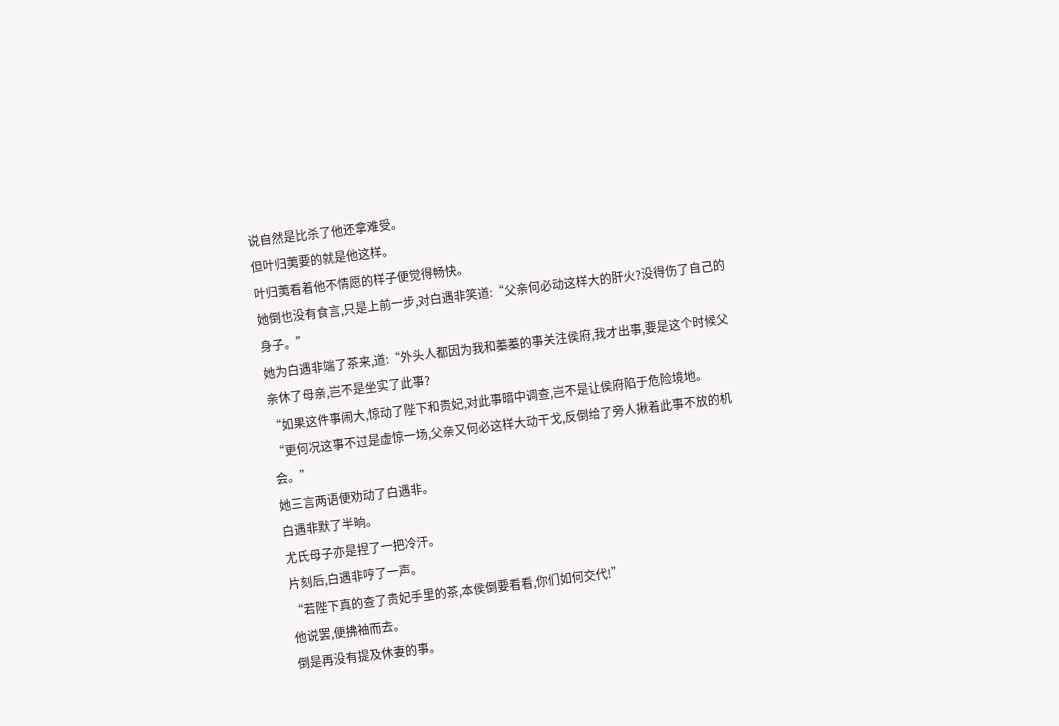说自然是比杀了他还拿难受。
但叶归荑要的就是他这样。
叶归荑看着他不情愿的样子便觉得畅快。
她倒也没有食言,只是上前一步,对白遇非笑道:“父亲何必动这样大的肝火?没得伤了自己的身子。”
她为白遇非端了茶来,道:“外头人都因为我和蓁蓁的事关注侯府,我才出事,要是这个时候父亲休了母亲,岂不是坐实了此事?
“如果这件事闹大,惊动了陛下和贵妃,对此事暗中调查,岂不是让侯府陷于危险境地。
“更何况这事不过是虚惊一场,父亲又何必这样大动干戈,反倒给了旁人揪着此事不放的机会。”
她三言两语便劝动了白遇非。
白遇非默了半晌。
尤氏母子亦是捏了一把冷汗。
片刻后,白遇非哼了一声。
“若陛下真的查了贵妃手里的茶,本侯倒要看看,你们如何交代!”
他说罢,便拂袖而去。
倒是再没有提及休妻的事。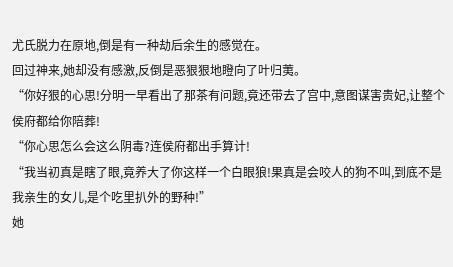尤氏脱力在原地,倒是有一种劫后余生的感觉在。
回过神来,她却没有感激,反倒是恶狠狠地瞪向了叶归荑。
“你好狠的心思!分明一早看出了那茶有问题,竟还带去了宫中,意图谋害贵妃,让整个侯府都给你陪葬!
“你心思怎么会这么阴毒?连侯府都出手算计!
“我当初真是瞎了眼,竟养大了你这样一个白眼狼!果真是会咬人的狗不叫,到底不是我亲生的女儿,是个吃里扒外的野种!”
她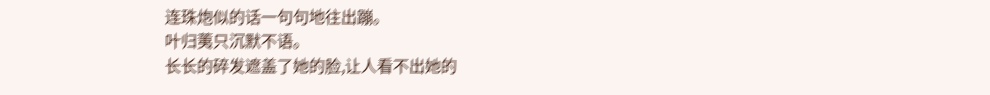连珠炮似的话一句句地往出蹦。
叶归荑只沉默不语。
长长的碎发遮盖了她的脸,让人看不出她的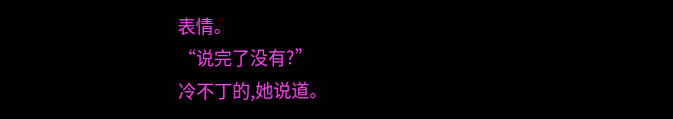表情。
“说完了没有?”
冷不丁的,她说道。